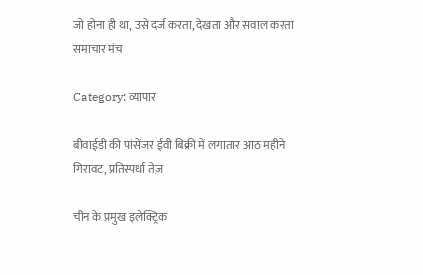जो होना ही था, उसे दर्ज करता, देखता और सवाल करता समाचार मंच

Category: व्यापार

बीवाईडी की पांसेंजर ईवी बिक्री में लगातार आठ महीने गिरावट, प्रतिस्पर्धा तेज़

चीन के प्रमुख इलेक्ट्रिक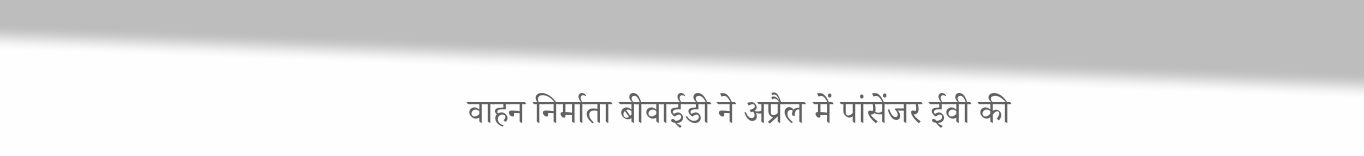वाहन निर्माता बीवाईडी ने अप्रैल में पांसेंजर ईवी की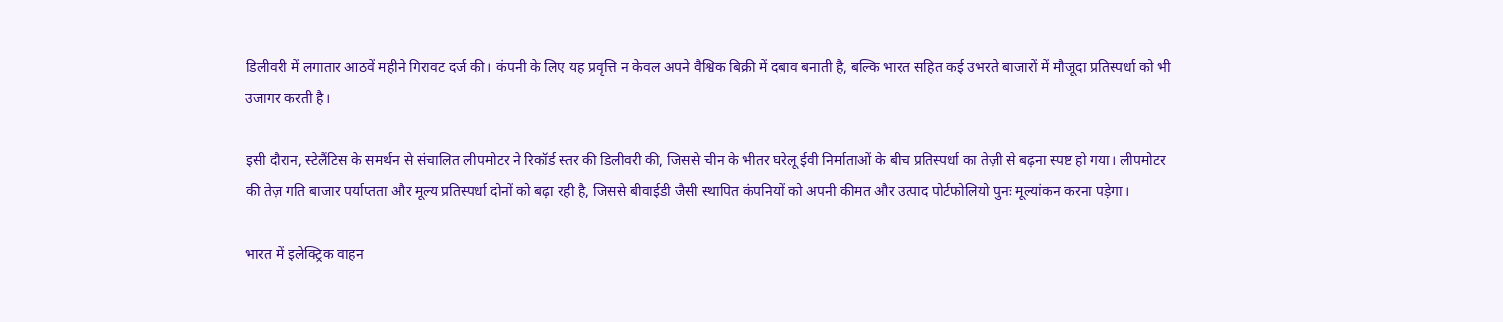डिलीवरी में लगातार आठवें महीने गिरावट दर्ज की। कंपनी के लिए यह प्रवृत्ति न केवल अपने वैश्विक बिक्री में दबाव बनाती है, बल्कि भारत सहित कई उभरते बाजारों में मौजूदा प्रतिस्पर्धा को भी उजागर करती है।

इसी दौरान, स्टेलैंटिस के समर्थन से संचालित लीपमोटर ने रिकॉर्ड स्तर की डिलीवरी की, जिससे चीन के भीतर घरेलू ईवी निर्माताओं के बीच प्रतिस्पर्धा का तेज़ी से बढ़ना स्पष्ट हो गया। लीपमोटर की तेज़ गति बाजार पर्याप्तता और मूल्य प्रतिस्पर्धा दोनों को बढ़ा रही है, जिससे बीवाईडी जैसी स्थापित कंपनियों को अपनी कीमत और उत्पाद पोर्टफोलियो पुनः मूल्यांकन करना पड़ेगा।

भारत में इलेक्ट्रिक वाहन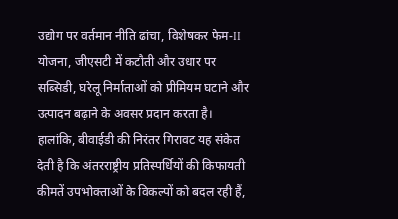उद्योग पर वर्तमान नीति ढांचा, विशेषकर फेम‑II योजना, जीएसटी में कटौती और उधार पर सब्सिडी, घरेलू निर्माताओं को प्रीमियम घटाने और उत्पादन बढ़ाने के अवसर प्रदान करता है। हालांकि, बीवाईडी की निरंतर गिरावट यह संकेत देती है कि अंतरराष्ट्रीय प्रतिस्पर्धियों की किफायती कीमतें उपभोक्ताओं के विकल्पों को बदल रही हैं,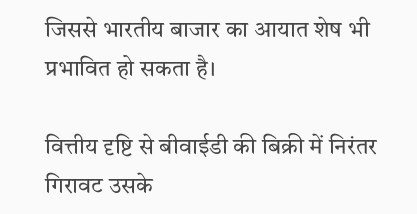जिससे भारतीय बाजार का आयात शेष भी प्रभावित हो सकता है।

वित्तीय दृष्टि से बीवाईडी की बिक्री में निरंतर गिरावट उसके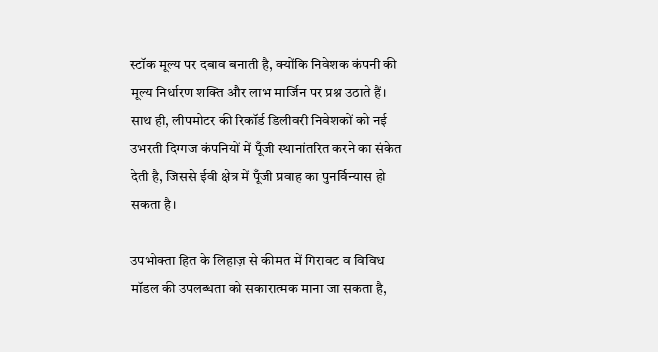स्टॉक मूल्य पर दबाव बनाती है, क्योंकि निवेशक कंपनी की मूल्य निर्धारण शक्ति और लाभ मार्जिन पर प्रश्न उठाते हैं। साथ ही, लीपमोटर की रिकॉर्ड डिलीवरी निवेशकों को नई उभरती दिग्गज कंपनियों में पूँजी स्थानांतरित करने का संकेत देती है, जिससे ईवी क्षेत्र में पूँजी प्रवाह का पुनर्विन्यास हो सकता है।

उपभोक्ता हित के लिहाज़ से कीमत में गिरावट व विविध मॉडल की उपलब्धता को सकारात्मक माना जा सकता है,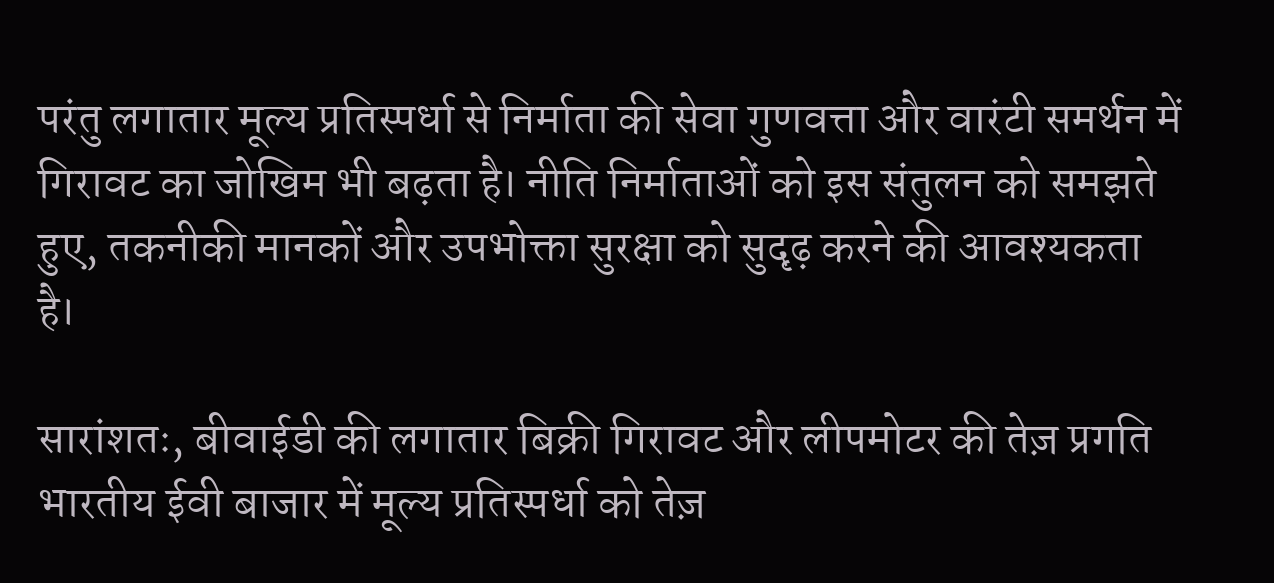परंतु लगातार मूल्य प्रतिस्पर्धा से निर्माता की सेवा गुणवत्ता और वारंटी समर्थन में गिरावट का जोखिम भी बढ़ता है। नीति निर्माताओं को इस संतुलन को समझते हुए, तकनीकी मानकों और उपभोक्ता सुरक्षा को सुदृढ़ करने की आवश्यकता है।

सारांशतः, बीवाईडी की लगातार बिक्री गिरावट और लीपमोटर की तेज़ प्रगति भारतीय ईवी बाजार में मूल्य प्रतिस्पर्धा को तेज़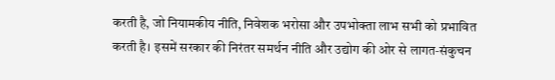करती है, जो नियामकीय नीति, निवेशक भरोसा और उपभोक्ता लाभ सभी को प्रभावित करती है। इसमें सरकार की निरंतर समर्थन नीति और उद्योग की ओर से लागत‑संकुचन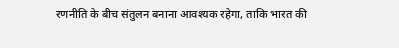रणनीति के बीच संतुलन बनाना आवश्यक रहेगा, ताकि भारत की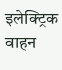इलेक्ट्रिक वाहन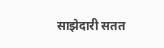साझेदारी सतत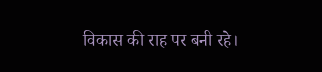विकास की राह पर बनी रहे।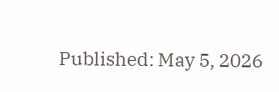Published: May 5, 2026